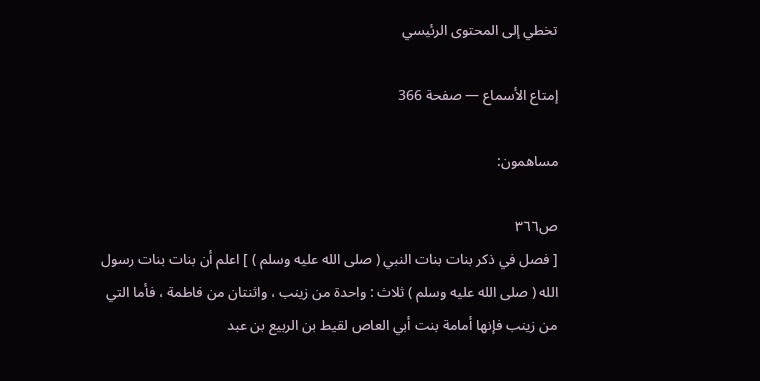تخطي إلى المحتوى الرئيسي

إمتاع الأسماع — صفحة 366

مساهمون:

ص٣٦٦
[ فصل في ذكر بنات بنات النبي ( صلى الله عليه وسلم ) ] اعلم أن بنات بنات رسول الله ( صلى الله عليه وسلم ) ثلاث : واحدة من زينب ، واثنتان من فاطمة ، فأما التي من زينب فإنها أمامة بنت أبي العاص لقيط بن الربيع بن عبد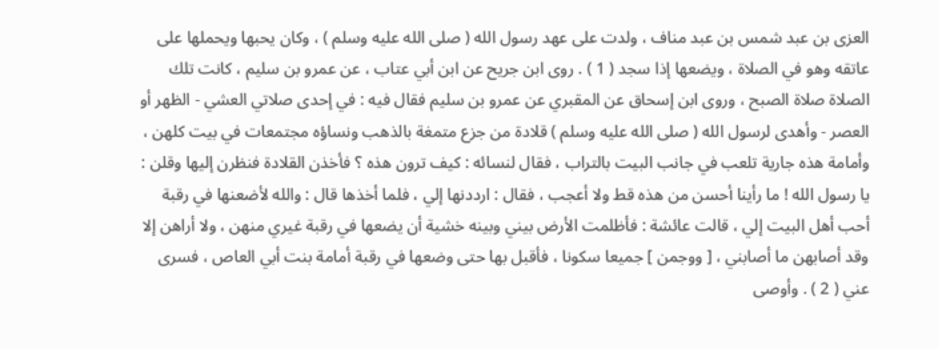العزى بن عبد شمس بن عبد مناف ، ولدت على عهد رسول الله ( صلى الله عليه وسلم ) ، وكان يحبها ويحملها على عاتقه وهو في الصلاة ، ويضعها إذا سجد ( 1 ) . روى ابن جريح عن ابن أبي عتاب ، عن عمرو بن سليم ، كانت تلك الصلاة صلاة الصبح ، وروى ابن إسحاق عن المقبري عن عمرو بن سليم فقال فيه : في إحدى صلاتي العشي - الظهر أو العصر - وأهدى لرسول الله ( صلى الله عليه وسلم ) قلادة من جزع متمغة بالذهب ونساؤه مجتمعات في بيت كلهن ، وأمامة هذه جارية تلعب في جانب البيت بالتراب ، فقال لنسائه : كيف ترون هذه ؟ فأخذن القلادة فنظرن إليها وقلن : يا رسول الله ! ما رأينا أحسن من هذه قط ولا أعجب ، فقال : ارددنها إلي ، فلما أخذها قال : والله لأضعنها في رقبة أحب أهل البيت إلي ، قالت عائشة : فأظلمت الأرض بيني وبينه خشية أن يضعها في رقبة غيري منهن ، ولا أراهن إلا وقد أصابهن ما أصابني ، [ ووجمن ] جميعا سكونا ، فأقبل بها حتى وضعها في رقبة أمامة بنت أبي العاص ، فسرى عني ( 2 ) . وأوصى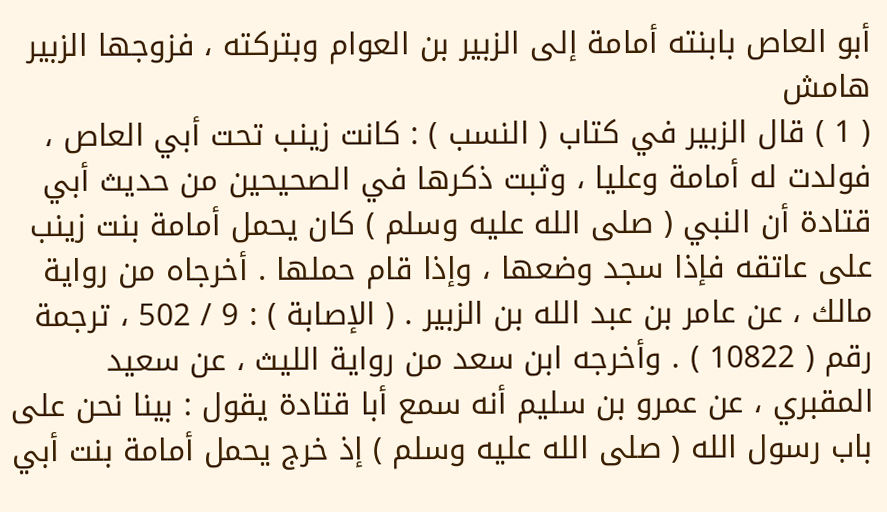أبو العاص بابنته أمامة إلى الزبير بن العوام وبتركته ، فزوجها الزبير
هامش
( 1 ) قال الزبير في كتاب ( النسب ) : كانت زينب تحت أبي العاص ، فولدت له أمامة وعليا ، وثبت ذكرها في الصحيحين من حديث أبي قتادة أن النبي ( صلى الله عليه وسلم ) كان يحمل أمامة بنت زينب على عاتقه فإذا سجد وضعها ، وإذا قام حملها . أخرجاه من رواية مالك ، عن عامر بن عبد الله بن الزبير . ( الإصابة ) : 9 / 502 ، ترجمة رقم ( 10822 ) . وأخرجه ابن سعد من رواية الليث ، عن سعيد المقبري ، عن عمرو بن سليم أنه سمع أبا قتادة يقول : بينا نحن على باب رسول الله ( صلى الله عليه وسلم ) إذ خرج يحمل أمامة بنت أبي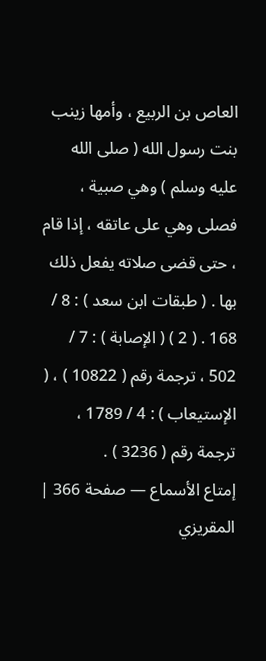العاص بن الربيع ، وأمها زينب بنت رسول الله ( صلى الله عليه وسلم ) وهي صبية ، فصلى وهي على عاتقه ، إذا قام ، حتى قضى صلاته يفعل ذلك بها . ( طبقات ابن سعد ) : 8 / 168 . ( 2 ) ( الإصابة ) : 7 / 502 ، ترجمة رقم ( 10822 ) ، ( الإستيعاب ) : 4 / 1789 ، ترجمة رقم ( 3236 ) .
إمتاع الأسماع — صفحة 366 | المقريزي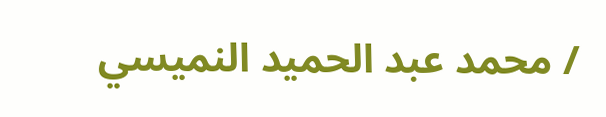/ محمد عبد الحميد النميسي